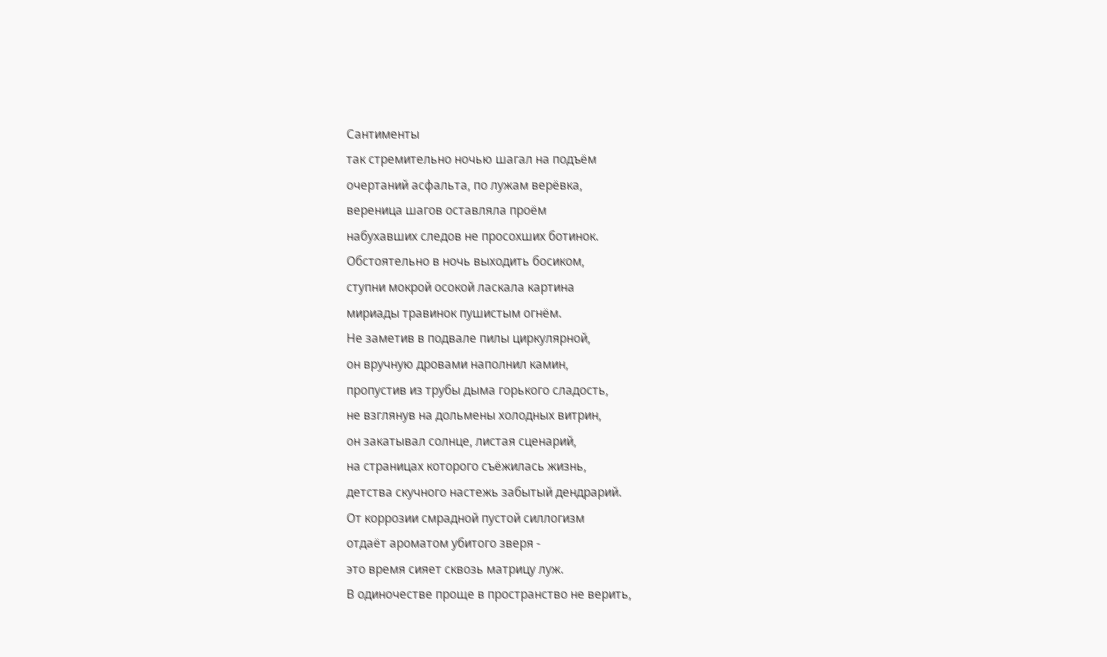Сантименты
так стремительно ночью шагал на подъём
очертаний асфальта, по лужам верёвка,
вереница шагов оставляла проём
набухавших следов не просохших ботинок.
Обстоятельно в ночь выходить босиком,
ступни мокрой осокой ласкала картина
мириады травинок пушистым огнём.
Не заметив в подвале пилы циркулярной,
он вручную дровами наполнил камин,
пропустив из трубы дыма горького сладость,
не взглянув на дольмены холодных витрин,
он закатывал солнце, листая сценарий,
на страницах которого съёжилась жизнь,
детства скучного настежь забытый дендрарий.
От коррозии смрадной пустой силлогизм
отдаёт ароматом убитого зверя -
это время сияет сквозь матрицу луж.
В одиночестве проще в пространство не верить,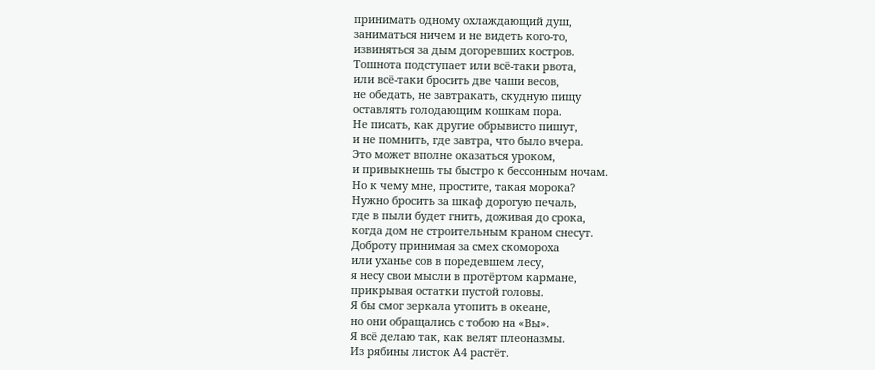принимать одному охлаждающий душ,
заниматься ничем и не видеть кого-то,
извиняться за дым догоревших костров.
Тошнота подступает или всё-таки рвота,
или всё-таки бросить две чаши весов,
не обедать, не завтракать, скудную пищу
оставлять голодающим кошкам пора.
Не писать, как другие обрывисто пишут,
и не помнить, где завтра, что было вчера.
Это может вполне оказаться уроком,
и привыкнешь ты быстро к бессонным ночам.
Но к чему мне, простите, такая морока?
Нужно бросить за шкаф дорогую печаль,
где в пыли будет гнить, доживая до срока,
когда дом не строительным краном снесут.
Доброту принимая за смех скомороха
или уханье сов в поредевшем лесу,
я несу свои мысли в протёртом кармане,
прикрывая остатки пустой головы.
Я бы смог зеркала утопить в океане,
но они обращались с тобою на «Вы».
Я всё делаю так, как велят плеоназмы.
Из рябины листок А4 растёт.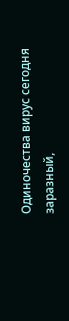Одиночества вирус сегодня заразный,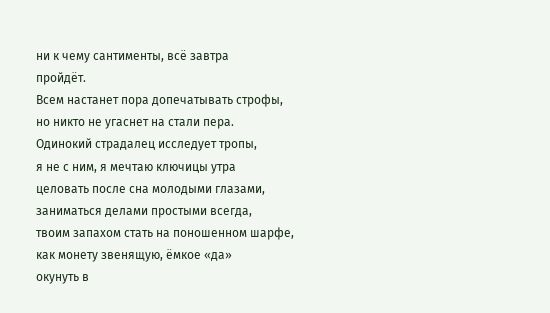ни к чему сантименты, всё завтра
пройдёт.
Всем настанет пора допечатывать строфы,
но никто не угаснет на стали пера.
Одинокий страдалец исследует тропы,
я не с ним, я мечтаю ключицы утра
целовать после сна молодыми глазами,
заниматься делами простыми всегда,
твоим запахом стать на поношенном шарфе,
как монету звенящую, ёмкое «да»
окунуть в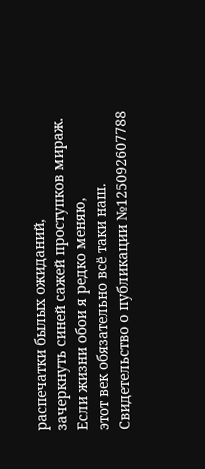распечатки былых ожиданий,
зачеркнуть синей сажей проступков мираж.
Если жизни обои я редко меняю,
этот век обязательно всё таки наш.
Свидетельство о публикации №125092607788